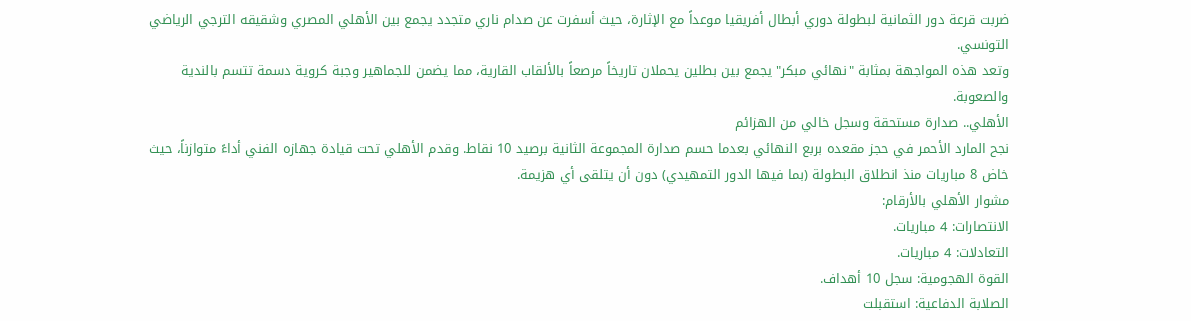ضربت قرعة دور الثمانية لبطولة دوري أبطال أفريقيا موعداً مع الإثارة، حيث أسفرت عن صدام ناري متجدد يجمع بين الأهلي المصري وشقيقه الترجي الرياضي التونسي.
وتعد هذه المواجهة بمثابة "نهائي مبكر" يجمع بين بطلين يحملان تاريخاً مرصعاً بالألقاب القارية، مما يضمن للجماهير وجبة كروية دسمة تتسم بالندية والصعوبة.
الأهلي.. صدارة مستحقة وسجل خالي من الهزائم
نجح المارد الأحمر في حجز مقعده بربع النهائي بعدما حسم صدارة المجموعة الثانية برصيد 10 نقاط. وقدم الأهلي تحت قيادة جهازه الفني أداءً متوازناً، حيث خاض 8 مباريات منذ انطلاق البطولة (بما فيها الدور التمهيدي) دون أن يتلقى أي هزيمة.
مشوار الأهلي بالأرقام:
الانتصارات: 4 مباريات.
التعادلات: 4 مباريات.
القوة الهجومية: سجل 10 أهداف.
الصلابة الدفاعية: استقبلت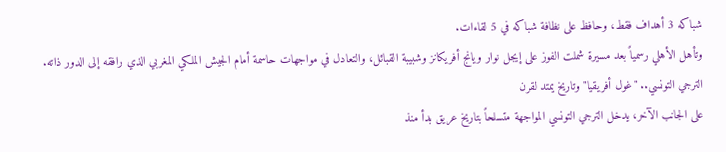شباكه 3 أهداف فقط، وحافظ على نظافة شباكه في 5 لقاءات.
وتأهل الأهلي رسمياً بعد مسيرة شملت الفوز على إيجل نوار ويانج أفريكانز وشبيبة القبائل، والتعادل في مواجهات حاسمة أمام الجيش الملكي المغربي الذي رافقه إلى الدور ذاته.
الترجي التونسي.. "غول أفريقيا" وتاريخ يمتد لقرن
على الجانب الآخر، يدخل الترجي التونسي المواجهة متسلحاً بتاريخ عريق بدأ منذ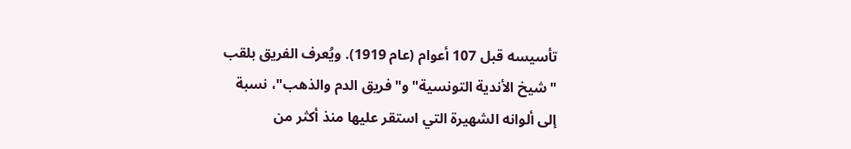تأسيسه قبل 107 أعوام (عام 1919). ويُعرف الفريق بلقب "شيخ الأندية التونسية" و"فريق الدم والذهب"، نسبة إلى ألوانه الشهيرة التي استقر عليها منذ أكثر من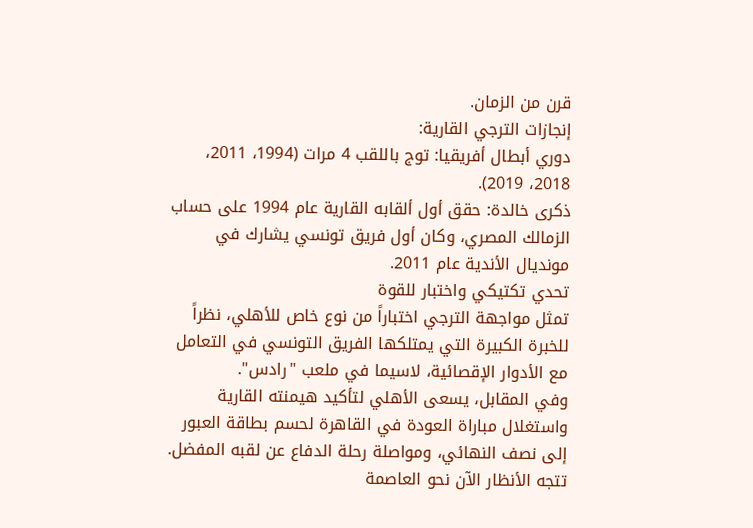قرن من الزمان.
إنجازات الترجي القارية:
دوري أبطال أفريقيا: توج باللقب 4 مرات (1994، 2011، 2018، 2019).
ذكرى خالدة: حقق أول ألقابه القارية عام 1994 على حساب الزمالك المصري، وكان أول فريق تونسي يشارك في مونديال الأندية عام 2011.
تحدي تكتيكي واختبار للقوة
تمثل مواجهة الترجي اختباراً من نوع خاص للأهلي، نظراً للخبرة الكبيرة التي يمتلكها الفريق التونسي في التعامل مع الأدوار الإقصائية، لاسيما في ملعب "رادس".
وفي المقابل، يسعى الأهلي لتأكيد هيمنته القارية واستغلال مباراة العودة في القاهرة لحسم بطاقة العبور إلى نصف النهائي، ومواصلة رحلة الدفاع عن لقبه المفضل.
تتجه الأنظار الآن نحو العاصمة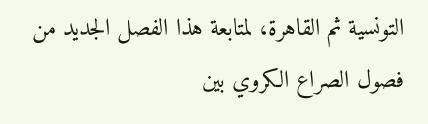التونسية ثم القاهرة، لمتابعة هذا الفصل الجديد من فصول الصراع الكروي بين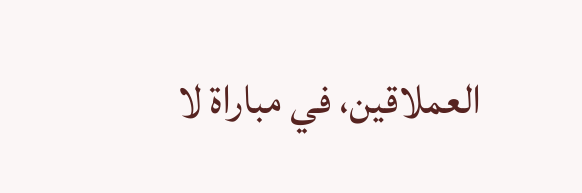العملاقين، في مباراة لا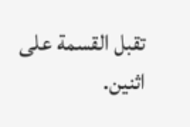تقبل القسمة على اثنين.